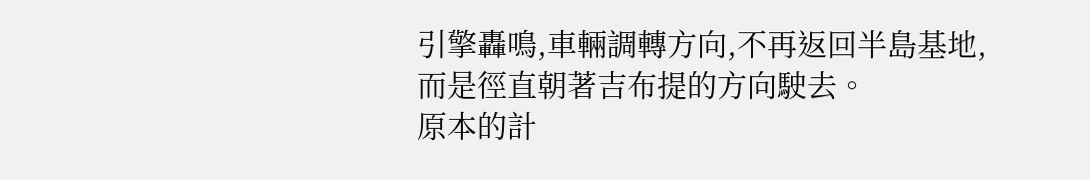引擎轟鳴,車輛調轉方向,不再返回半島基地,而是徑直朝著吉布提的方向駛去。
原本的計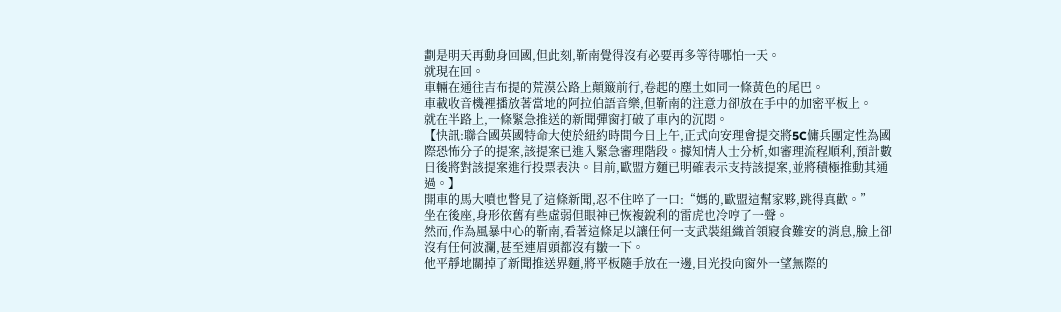劃是明天再動身回國,但此刻,靳南覺得沒有必要再多等待哪怕一天。
就現在回。
車輛在通往吉布提的荒漠公路上顛簸前行,卷起的塵土如同一條黃色的尾巴。
車載收音機裡播放著當地的阿拉伯語音樂,但靳南的注意力卻放在手中的加密平板上。
就在半路上,一條緊急推送的新聞彈窗打破了車內的沉悶。
【快訊:聯合國英國特命大使於紐約時間今日上午,正式向安理會提交將5C傭兵團定性為國際恐怖分子的提案,該提案已進入緊急審理階段。據知情人士分析,如審理流程順利,預計數日後將對該提案進行投票表決。目前,歐盟方麵已明確表示支持該提案,並將積極推動其通過。】
開車的馬大噴也瞥見了這條新聞,忍不住啐了一口:“媽的,歐盟這幫家夥,跳得真歡。”
坐在後座,身形依舊有些虛弱但眼神已恢複銳利的雷虎也冷哼了一聲。
然而,作為風暴中心的靳南,看著這條足以讓任何一支武裝組織首領寢食難安的消息,臉上卻沒有任何波瀾,甚至連眉頭都沒有皺一下。
他平靜地關掉了新聞推送界麵,將平板隨手放在一邊,目光投向窗外一望無際的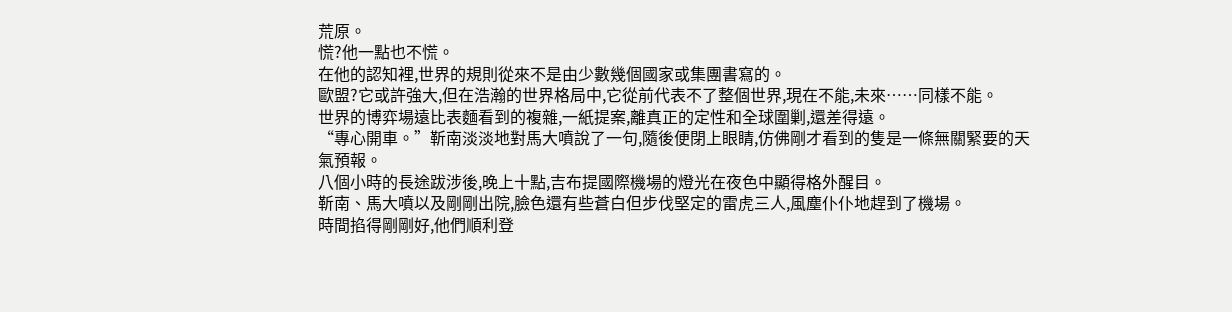荒原。
慌?他一點也不慌。
在他的認知裡,世界的規則從來不是由少數幾個國家或集團書寫的。
歐盟?它或許強大,但在浩瀚的世界格局中,它從前代表不了整個世界,現在不能,未來……同樣不能。
世界的博弈場遠比表麵看到的複雜,一紙提案,離真正的定性和全球圍剿,還差得遠。
“專心開車。”靳南淡淡地對馬大噴說了一句,隨後便閉上眼睛,仿佛剛才看到的隻是一條無關緊要的天氣預報。
八個小時的長途跋涉後,晚上十點,吉布提國際機場的燈光在夜色中顯得格外醒目。
靳南、馬大噴以及剛剛出院,臉色還有些蒼白但步伐堅定的雷虎三人,風塵仆仆地趕到了機場。
時間掐得剛剛好,他們順利登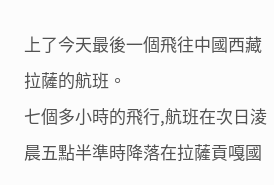上了今天最後一個飛往中國西藏拉薩的航班。
七個多小時的飛行,航班在次日淩晨五點半準時降落在拉薩貢嘎國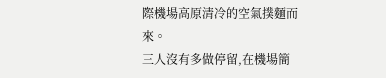際機場高原清冷的空氣撲麵而來。
三人沒有多做停留,在機場簡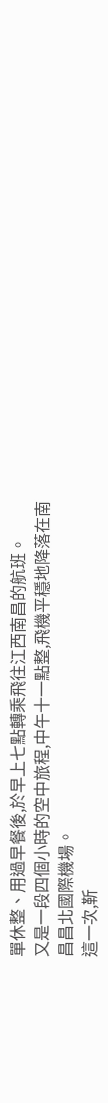單休整、用過早餐後,於早上七點轉乘飛往江西南昌的航班。
又是一段四個小時的空中旅程,中午十一點整,飛機平穩地降落在南昌昌北國際機場。
這一次,靳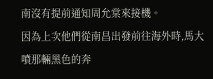南沒有提前通知周允棠來接機。
因為上次他們從南昌出發前往海外時,馬大噴那輛黑色的奔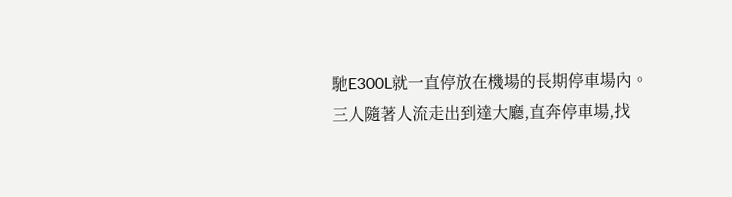馳E300L就一直停放在機場的長期停車場內。
三人隨著人流走出到達大廳,直奔停車場,找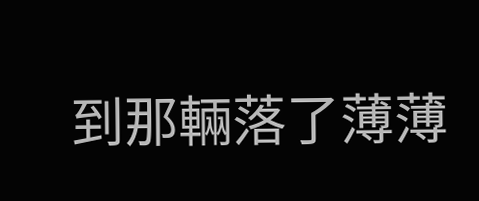到那輛落了薄薄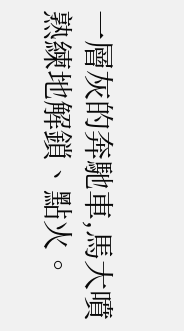一層灰的奔馳車,馬大噴熟練地解鎖、點火。